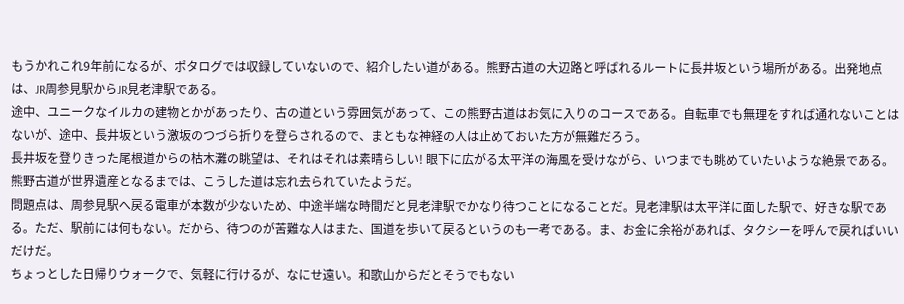もうかれこれ9年前になるが、ポタログでは収録していないので、紹介したい道がある。熊野古道の大辺路と呼ばれるルートに長井坂という場所がある。出発地点は、JR周参見駅からJR見老津駅である。
途中、ユニークなイルカの建物とかがあったり、古の道という雰囲気があって、この熊野古道はお気に入りのコースである。自転車でも無理をすれば通れないことはないが、途中、長井坂という激坂のつづら折りを登らされるので、まともな神経の人は止めておいた方が無難だろう。
長井坂を登りきった尾根道からの枯木灘の眺望は、それはそれは素晴らしい! 眼下に広がる太平洋の海風を受けながら、いつまでも眺めていたいような絶景である。熊野古道が世界遺産となるまでは、こうした道は忘れ去られていたようだ。
問題点は、周参見駅へ戻る電車が本数が少ないため、中途半端な時間だと見老津駅でかなり待つことになることだ。見老津駅は太平洋に面した駅で、好きな駅である。ただ、駅前には何もない。だから、待つのが苦難な人はまた、国道を歩いて戻るというのも一考である。ま、お金に余裕があれば、タクシーを呼んで戻ればいいだけだ。
ちょっとした日帰りウォークで、気軽に行けるが、なにせ遠い。和歌山からだとそうでもない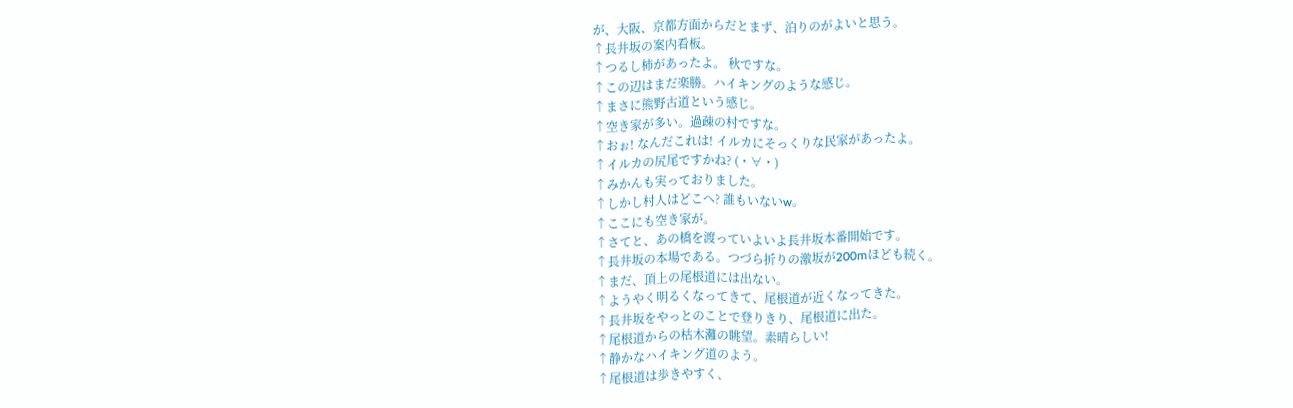が、大阪、京都方面からだとまず、泊りのがよいと思う。
↑長井坂の案内看板。
↑つるし柿があったよ。 秋ですな。
↑この辺はまだ楽勝。ハイキングのような感じ。
↑まさに熊野古道という感じ。
↑空き家が多い。過疎の村ですな。
↑おぉ! なんだこれは! イルカにそっくりな民家があったよ。
↑イルカの尻尾ですかね? (・∀・)
↑みかんも実っておりました。
↑しかし村人はどこへ? 誰もいないw。
↑ここにも空き家が。
↑さてと、あの橋を渡っていよいよ長井坂本番開始です。
↑長井坂の本場である。つづら折りの激坂が200mほども続く。
↑まだ、頂上の尾根道には出ない。
↑ようやく明るくなってきて、尾根道が近くなってきた。
↑長井坂をやっとのことで登りきり、尾根道に出た。
↑尾根道からの枯木灘の眺望。素晴らしい!
↑静かなハイキング道のよう。
↑尾根道は歩きやすく、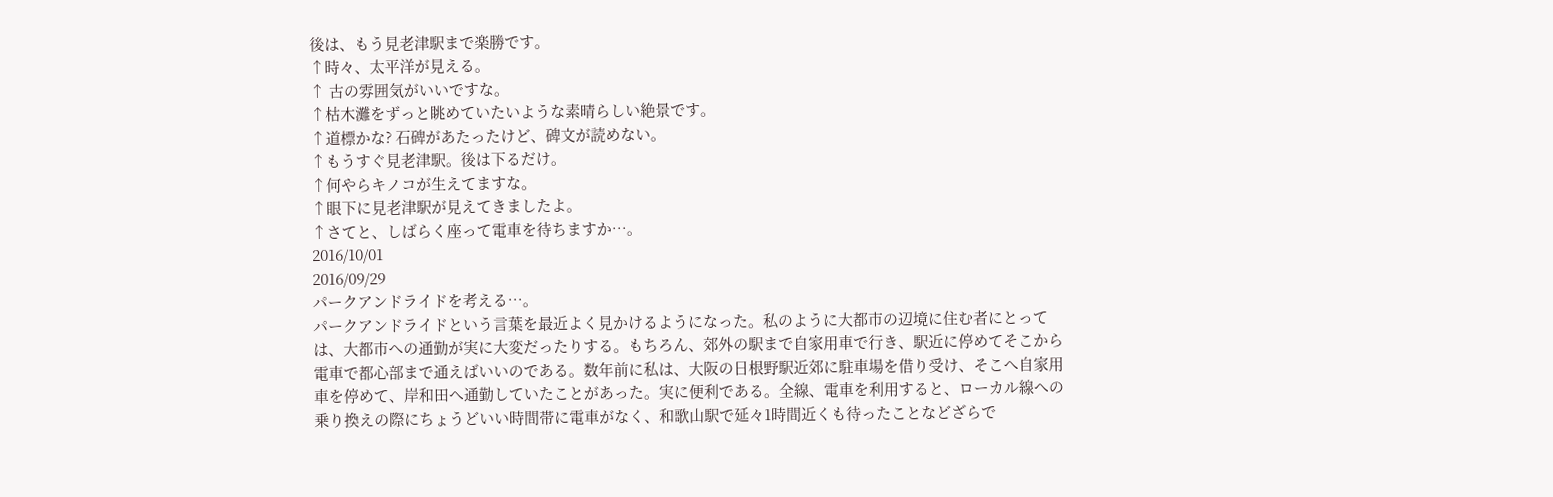後は、もう見老津駅まで楽勝です。
↑時々、太平洋が見える。
↑ 古の雰囲気がいいですな。
↑枯木灘をずっと眺めていたいような素晴らしい絶景です。
↑道標かな? 石碑があたったけど、碑文が読めない。
↑もうすぐ見老津駅。後は下るだけ。
↑何やらキノコが生えてますな。
↑眼下に見老津駅が見えてきましたよ。
↑さてと、しばらく座って電車を待ちますか…。
2016/10/01
2016/09/29
パークアンドライドを考える…。
パークアンドライドという言葉を最近よく見かけるようになった。私のように大都市の辺境に住む者にとっては、大都市への通勤が実に大変だったりする。もちろん、郊外の駅まで自家用車で行き、駅近に停めてそこから電車で都心部まで通えばいいのである。数年前に私は、大阪の日根野駅近郊に駐車場を借り受け、そこへ自家用車を停めて、岸和田へ通勤していたことがあった。実に便利である。全線、電車を利用すると、ローカル線への乗り換えの際にちょうどいい時間帯に電車がなく、和歌山駅で延々1時間近くも待ったことなどざらで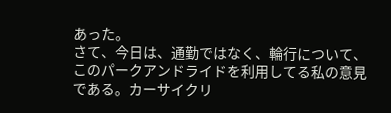あった。
さて、今日は、通勤ではなく、輪行について、このパークアンドライドを利用してる私の意見である。カーサイクリ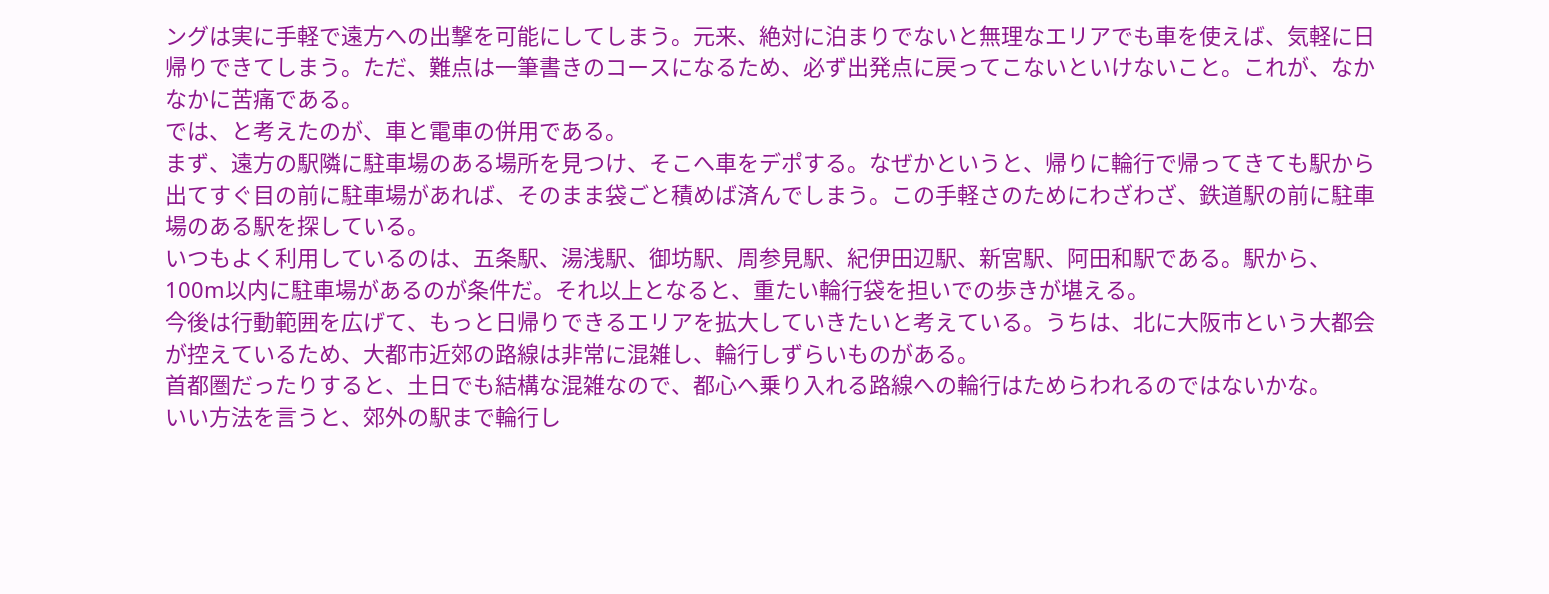ングは実に手軽で遠方への出撃を可能にしてしまう。元来、絶対に泊まりでないと無理なエリアでも車を使えば、気軽に日帰りできてしまう。ただ、難点は一筆書きのコースになるため、必ず出発点に戻ってこないといけないこと。これが、なかなかに苦痛である。
では、と考えたのが、車と電車の併用である。
まず、遠方の駅隣に駐車場のある場所を見つけ、そこへ車をデポする。なぜかというと、帰りに輪行で帰ってきても駅から出てすぐ目の前に駐車場があれば、そのまま袋ごと積めば済んでしまう。この手軽さのためにわざわざ、鉄道駅の前に駐車場のある駅を探している。
いつもよく利用しているのは、五条駅、湯浅駅、御坊駅、周参見駅、紀伊田辺駅、新宮駅、阿田和駅である。駅から、100m以内に駐車場があるのが条件だ。それ以上となると、重たい輪行袋を担いでの歩きが堪える。
今後は行動範囲を広げて、もっと日帰りできるエリアを拡大していきたいと考えている。うちは、北に大阪市という大都会が控えているため、大都市近郊の路線は非常に混雑し、輪行しずらいものがある。
首都圏だったりすると、土日でも結構な混雑なので、都心へ乗り入れる路線への輪行はためらわれるのではないかな。
いい方法を言うと、郊外の駅まで輪行し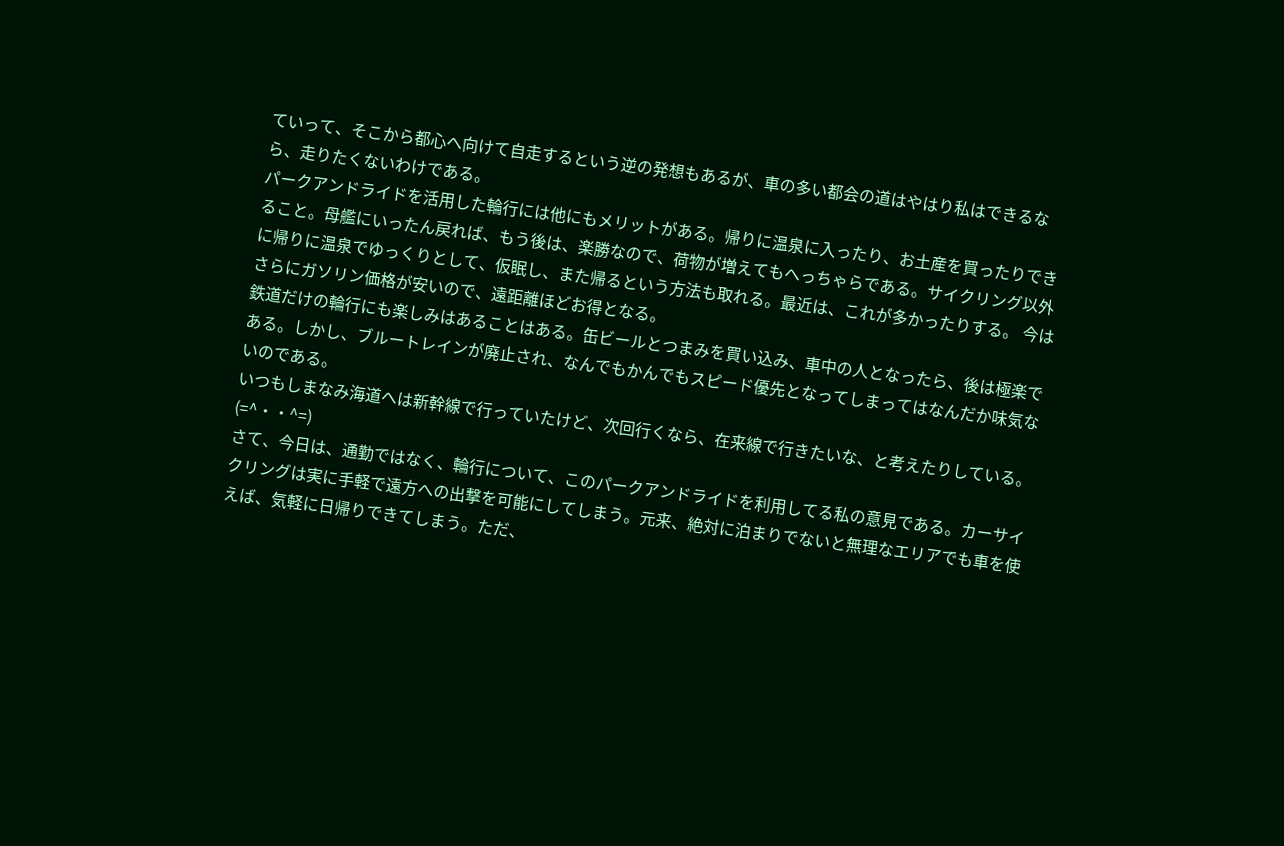ていって、そこから都心へ向けて自走するという逆の発想もあるが、車の多い都会の道はやはり私はできるなら、走りたくないわけである。
パークアンドライドを活用した輪行には他にもメリットがある。帰りに温泉に入ったり、お土産を買ったりできること。母艦にいったん戻れば、もう後は、楽勝なので、荷物が増えてもへっちゃらである。サイクリング以外に帰りに温泉でゆっくりとして、仮眠し、また帰るという方法も取れる。最近は、これが多かったりする。 今はさらにガソリン価格が安いので、遠距離ほどお得となる。
鉄道だけの輪行にも楽しみはあることはある。缶ビールとつまみを買い込み、車中の人となったら、後は極楽である。しかし、ブルートレインが廃止され、なんでもかんでもスピード優先となってしまってはなんだか味気ないのである。
いつもしまなみ海道へは新幹線で行っていたけど、次回行くなら、在来線で行きたいな、と考えたりしている。
(=^・・^=)
さて、今日は、通勤ではなく、輪行について、このパークアンドライドを利用してる私の意見である。カーサイクリングは実に手軽で遠方への出撃を可能にしてしまう。元来、絶対に泊まりでないと無理なエリアでも車を使えば、気軽に日帰りできてしまう。ただ、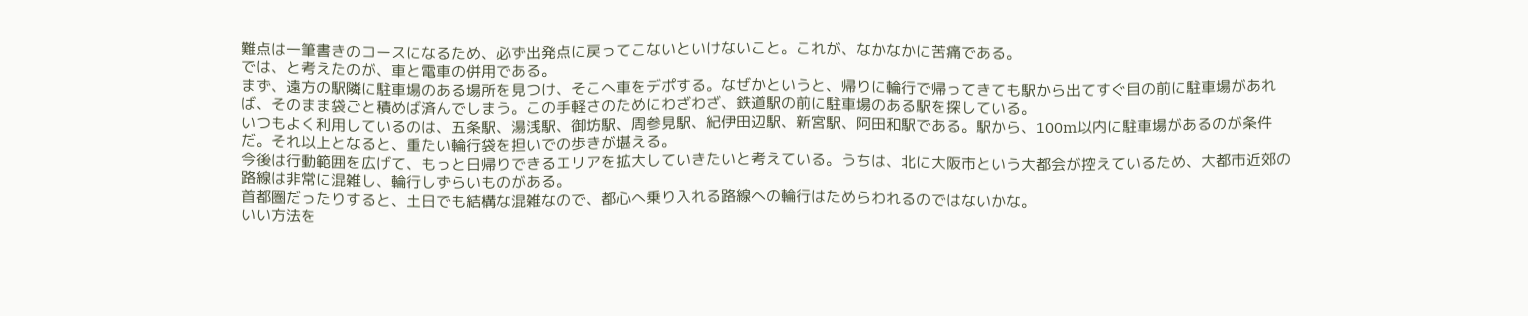難点は一筆書きのコースになるため、必ず出発点に戻ってこないといけないこと。これが、なかなかに苦痛である。
では、と考えたのが、車と電車の併用である。
まず、遠方の駅隣に駐車場のある場所を見つけ、そこへ車をデポする。なぜかというと、帰りに輪行で帰ってきても駅から出てすぐ目の前に駐車場があれば、そのまま袋ごと積めば済んでしまう。この手軽さのためにわざわざ、鉄道駅の前に駐車場のある駅を探している。
いつもよく利用しているのは、五条駅、湯浅駅、御坊駅、周参見駅、紀伊田辺駅、新宮駅、阿田和駅である。駅から、100m以内に駐車場があるのが条件だ。それ以上となると、重たい輪行袋を担いでの歩きが堪える。
今後は行動範囲を広げて、もっと日帰りできるエリアを拡大していきたいと考えている。うちは、北に大阪市という大都会が控えているため、大都市近郊の路線は非常に混雑し、輪行しずらいものがある。
首都圏だったりすると、土日でも結構な混雑なので、都心へ乗り入れる路線への輪行はためらわれるのではないかな。
いい方法を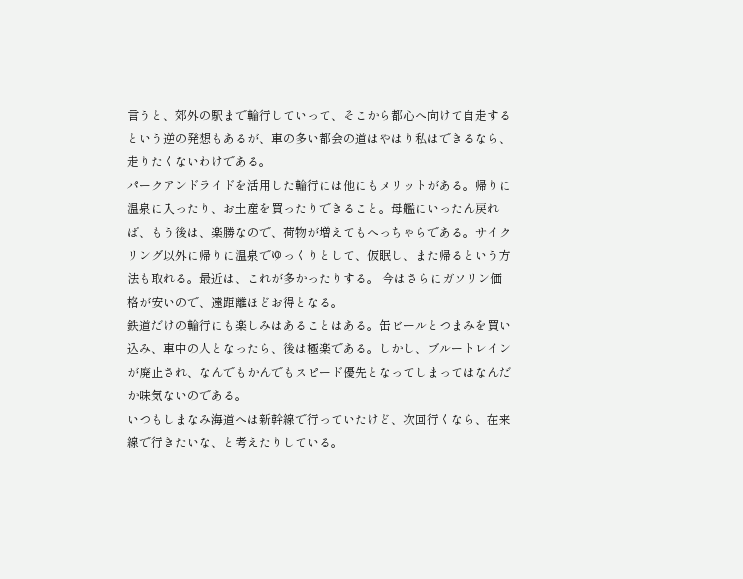言うと、郊外の駅まで輪行していって、そこから都心へ向けて自走するという逆の発想もあるが、車の多い都会の道はやはり私はできるなら、走りたくないわけである。
パークアンドライドを活用した輪行には他にもメリットがある。帰りに温泉に入ったり、お土産を買ったりできること。母艦にいったん戻れば、もう後は、楽勝なので、荷物が増えてもへっちゃらである。サイクリング以外に帰りに温泉でゆっくりとして、仮眠し、また帰るという方法も取れる。最近は、これが多かったりする。 今はさらにガソリン価格が安いので、遠距離ほどお得となる。
鉄道だけの輪行にも楽しみはあることはある。缶ビールとつまみを買い込み、車中の人となったら、後は極楽である。しかし、ブルートレインが廃止され、なんでもかんでもスピード優先となってしまってはなんだか味気ないのである。
いつもしまなみ海道へは新幹線で行っていたけど、次回行くなら、在来線で行きたいな、と考えたりしている。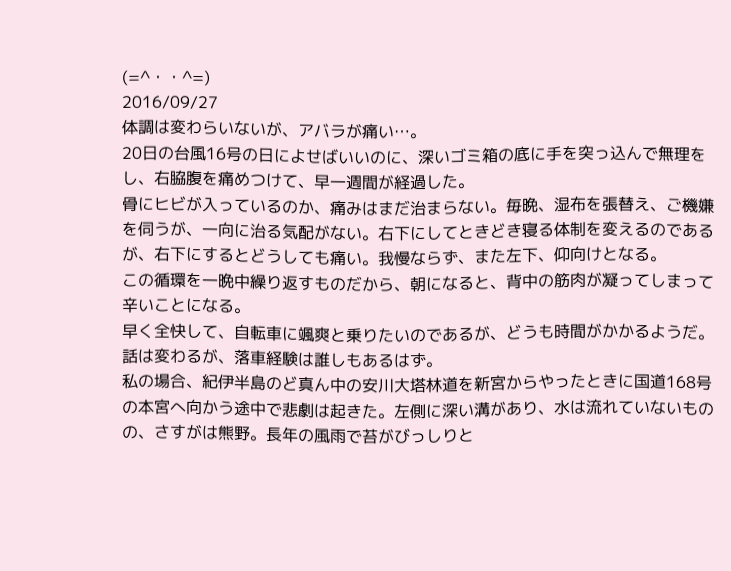(=^・・^=)
2016/09/27
体調は変わらいないが、アバラが痛い…。
20日の台風16号の日によせばいいのに、深いゴミ箱の底に手を突っ込んで無理をし、右脇腹を痛めつけて、早一週間が経過した。
骨にヒビが入っているのか、痛みはまだ治まらない。毎晩、湿布を張替え、ご機嫌を伺うが、一向に治る気配がない。右下にしてときどき寝る体制を変えるのであるが、右下にするとどうしても痛い。我慢ならず、また左下、仰向けとなる。
この循環を一晩中繰り返すものだから、朝になると、背中の筋肉が凝ってしまって辛いことになる。
早く全快して、自転車に颯爽と乗りたいのであるが、どうも時間がかかるようだ。
話は変わるが、落車経験は誰しもあるはず。
私の場合、紀伊半島のど真ん中の安川大塔林道を新宮からやったときに国道168号の本宮へ向かう途中で悲劇は起きた。左側に深い溝があり、水は流れていないものの、さすがは熊野。長年の風雨で苔がびっしりと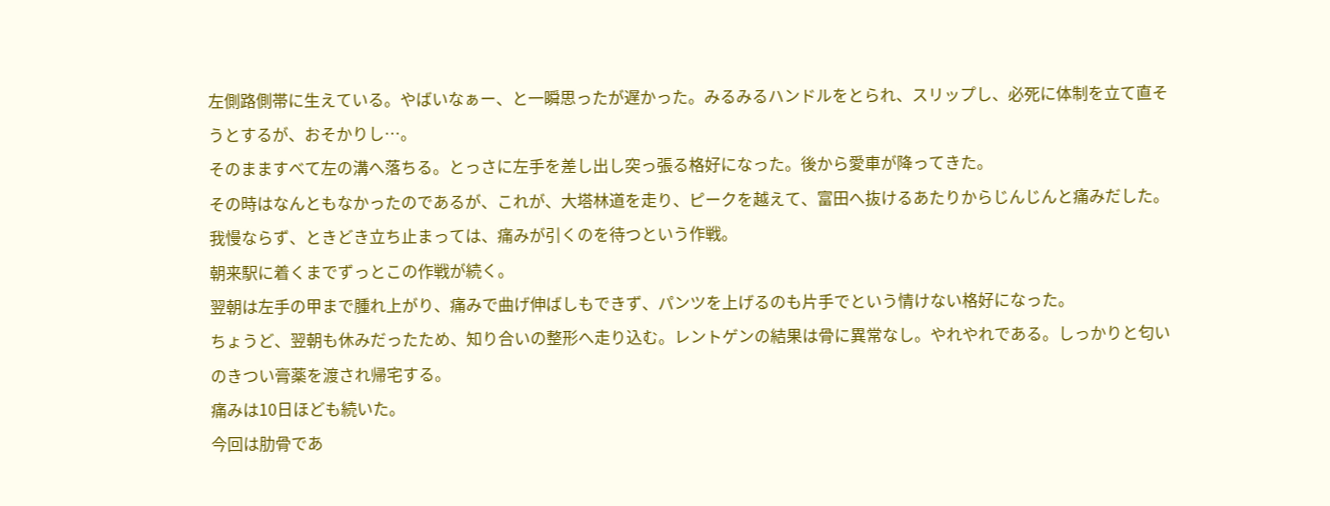左側路側帯に生えている。やばいなぁー、と一瞬思ったが遅かった。みるみるハンドルをとられ、スリップし、必死に体制を立て直そうとするが、おそかりし…。
そのまますべて左の溝へ落ちる。とっさに左手を差し出し突っ張る格好になった。後から愛車が降ってきた。
その時はなんともなかったのであるが、これが、大塔林道を走り、ピークを越えて、富田へ抜けるあたりからじんじんと痛みだした。我慢ならず、ときどき立ち止まっては、痛みが引くのを待つという作戦。
朝来駅に着くまでずっとこの作戦が続く。
翌朝は左手の甲まで腫れ上がり、痛みで曲げ伸ばしもできず、パンツを上げるのも片手でという情けない格好になった。
ちょうど、翌朝も休みだったため、知り合いの整形へ走り込む。レントゲンの結果は骨に異常なし。やれやれである。しっかりと匂いのきつい膏薬を渡され帰宅する。
痛みは10日ほども続いた。
今回は肋骨であ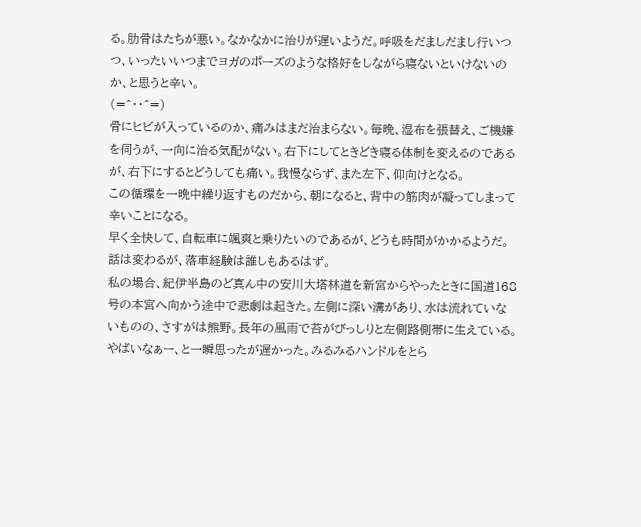る。肋骨はたちが悪い。なかなかに治りが遅いようだ。呼吸をだましだまし行いつつ、いったいいつまでヨガのポーズのような格好をしながら寝ないといけないのか、と思うと辛い。
(=^・・^=)
骨にヒビが入っているのか、痛みはまだ治まらない。毎晩、湿布を張替え、ご機嫌を伺うが、一向に治る気配がない。右下にしてときどき寝る体制を変えるのであるが、右下にするとどうしても痛い。我慢ならず、また左下、仰向けとなる。
この循環を一晩中繰り返すものだから、朝になると、背中の筋肉が凝ってしまって辛いことになる。
早く全快して、自転車に颯爽と乗りたいのであるが、どうも時間がかかるようだ。
話は変わるが、落車経験は誰しもあるはず。
私の場合、紀伊半島のど真ん中の安川大塔林道を新宮からやったときに国道168号の本宮へ向かう途中で悲劇は起きた。左側に深い溝があり、水は流れていないものの、さすがは熊野。長年の風雨で苔がびっしりと左側路側帯に生えている。やばいなぁー、と一瞬思ったが遅かった。みるみるハンドルをとら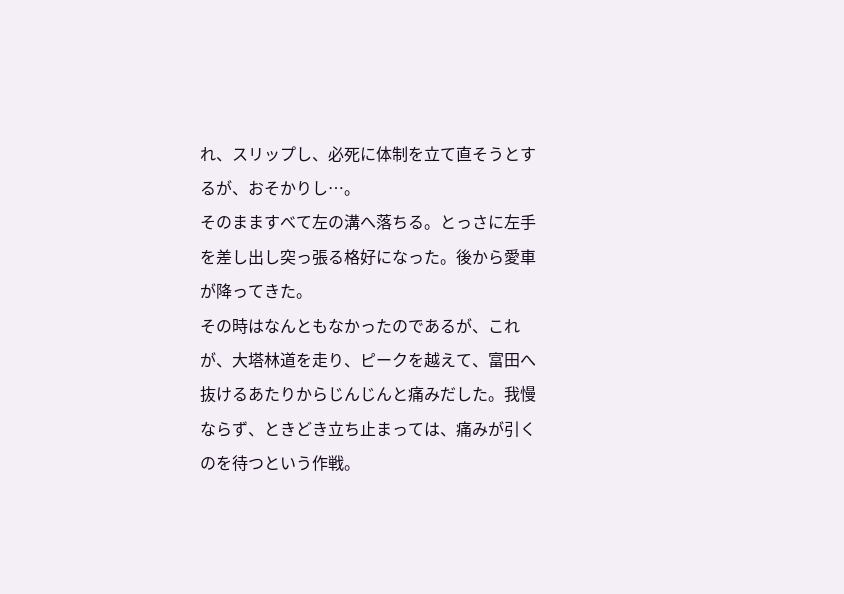れ、スリップし、必死に体制を立て直そうとするが、おそかりし…。
そのまますべて左の溝へ落ちる。とっさに左手を差し出し突っ張る格好になった。後から愛車が降ってきた。
その時はなんともなかったのであるが、これが、大塔林道を走り、ピークを越えて、富田へ抜けるあたりからじんじんと痛みだした。我慢ならず、ときどき立ち止まっては、痛みが引くのを待つという作戦。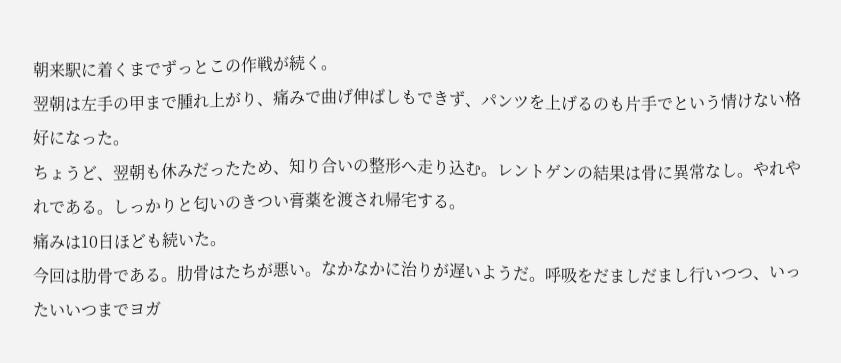朝来駅に着くまでずっとこの作戦が続く。
翌朝は左手の甲まで腫れ上がり、痛みで曲げ伸ばしもできず、パンツを上げるのも片手でという情けない格好になった。
ちょうど、翌朝も休みだったため、知り合いの整形へ走り込む。レントゲンの結果は骨に異常なし。やれやれである。しっかりと匂いのきつい膏薬を渡され帰宅する。
痛みは10日ほども続いた。
今回は肋骨である。肋骨はたちが悪い。なかなかに治りが遅いようだ。呼吸をだましだまし行いつつ、いったいいつまでヨガ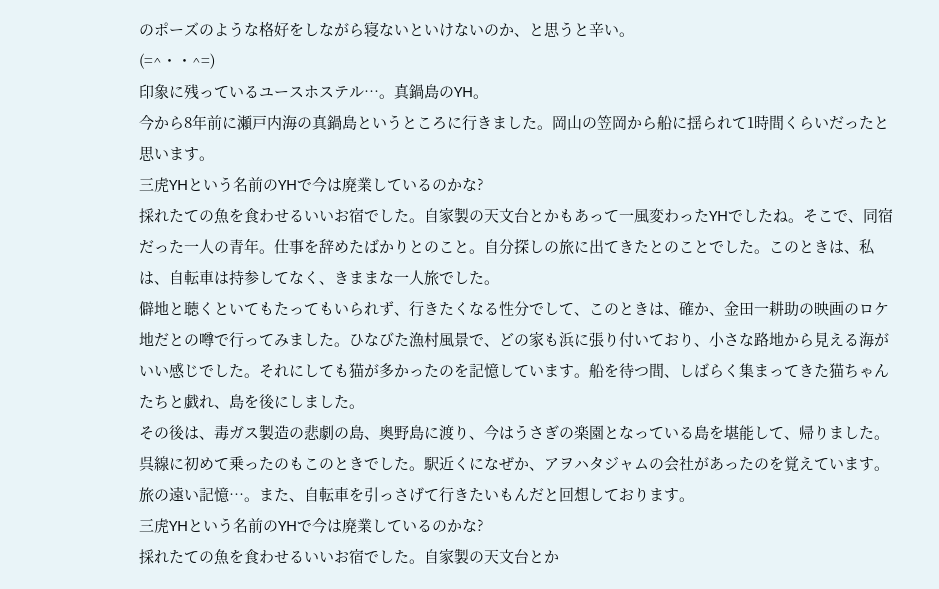のポーズのような格好をしながら寝ないといけないのか、と思うと辛い。
(=^・・^=)
印象に残っているユースホステル…。真鍋島のYH。
今から8年前に瀬戸内海の真鍋島というところに行きました。岡山の笠岡から船に揺られて1時間くらいだったと思います。
三虎YHという名前のYHで今は廃業しているのかな?
採れたての魚を食わせるいいお宿でした。自家製の天文台とかもあって一風変わったYHでしたね。そこで、同宿だった一人の青年。仕事を辞めたばかりとのこと。自分探しの旅に出てきたとのことでした。このときは、私は、自転車は持参してなく、きままな一人旅でした。
僻地と聴くといてもたってもいられず、行きたくなる性分でして、このときは、確か、金田一耕助の映画のロケ地だとの噂で行ってみました。ひなびた漁村風景で、どの家も浜に張り付いており、小さな路地から見える海がいい感じでした。それにしても猫が多かったのを記憶しています。船を待つ間、しばらく集まってきた猫ちゃんたちと戯れ、島を後にしました。
その後は、毒ガス製造の悲劇の島、奥野島に渡り、今はうさぎの楽園となっている島を堪能して、帰りました。呉線に初めて乗ったのもこのときでした。駅近くになぜか、アヲハタジャムの会社があったのを覚えています。旅の遠い記憶…。また、自転車を引っさげて行きたいもんだと回想しております。
三虎YHという名前のYHで今は廃業しているのかな?
採れたての魚を食わせるいいお宿でした。自家製の天文台とか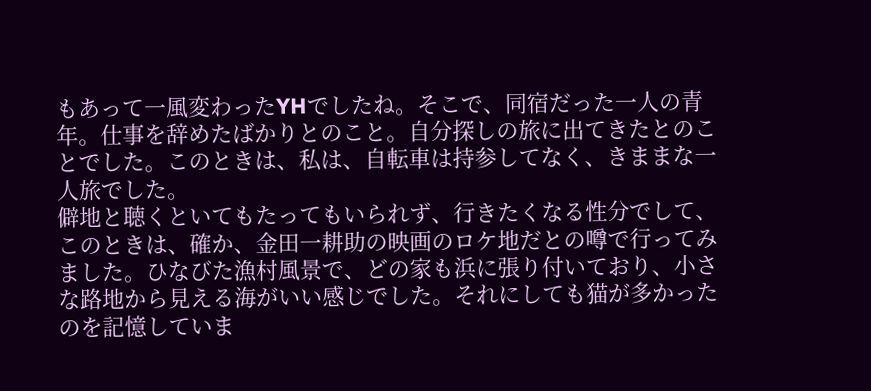もあって一風変わったYHでしたね。そこで、同宿だった一人の青年。仕事を辞めたばかりとのこと。自分探しの旅に出てきたとのことでした。このときは、私は、自転車は持参してなく、きままな一人旅でした。
僻地と聴くといてもたってもいられず、行きたくなる性分でして、このときは、確か、金田一耕助の映画のロケ地だとの噂で行ってみました。ひなびた漁村風景で、どの家も浜に張り付いており、小さな路地から見える海がいい感じでした。それにしても猫が多かったのを記憶していま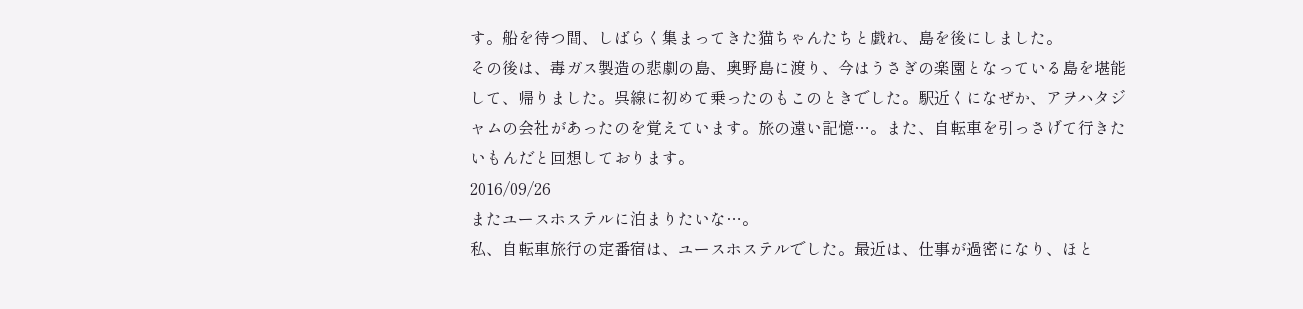す。船を待つ間、しばらく集まってきた猫ちゃんたちと戯れ、島を後にしました。
その後は、毒ガス製造の悲劇の島、奥野島に渡り、今はうさぎの楽園となっている島を堪能して、帰りました。呉線に初めて乗ったのもこのときでした。駅近くになぜか、アヲハタジャムの会社があったのを覚えています。旅の遠い記憶…。また、自転車を引っさげて行きたいもんだと回想しております。
2016/09/26
またユースホステルに泊まりたいな…。
私、自転車旅行の定番宿は、ユースホステルでした。最近は、仕事が過密になり、ほと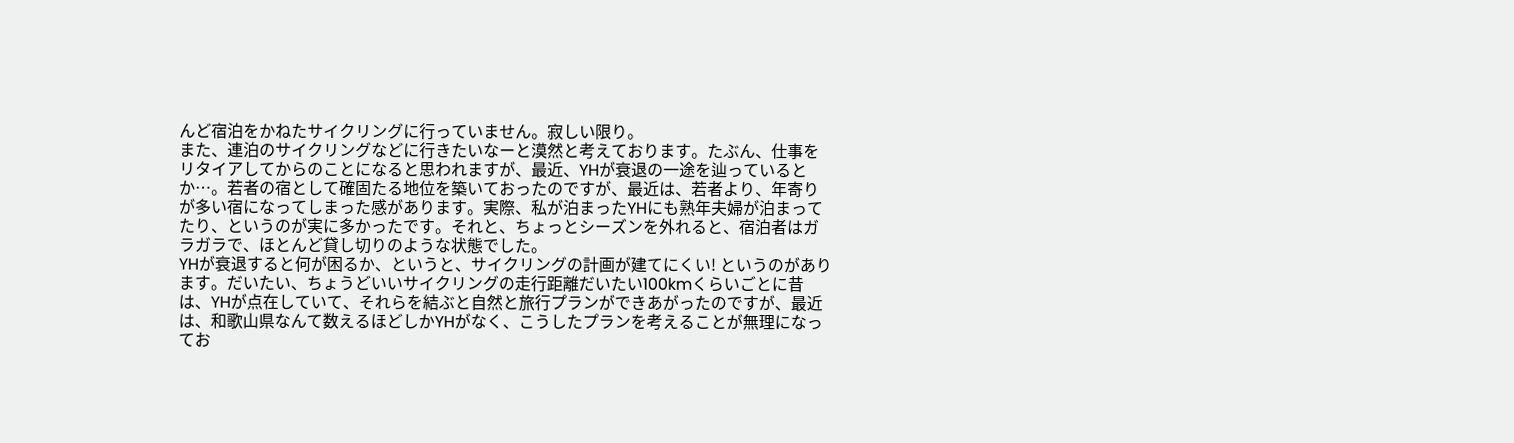んど宿泊をかねたサイクリングに行っていません。寂しい限り。
また、連泊のサイクリングなどに行きたいなーと漠然と考えております。たぶん、仕事をリタイアしてからのことになると思われますが、最近、YHが衰退の一途を辿っているとか…。若者の宿として確固たる地位を築いておったのですが、最近は、若者より、年寄りが多い宿になってしまった感があります。実際、私が泊まったYHにも熟年夫婦が泊まってたり、というのが実に多かったです。それと、ちょっとシーズンを外れると、宿泊者はガラガラで、ほとんど貸し切りのような状態でした。
YHが衰退すると何が困るか、というと、サイクリングの計画が建てにくい! というのがあります。だいたい、ちょうどいいサイクリングの走行距離だいたい100kmくらいごとに昔は、YHが点在していて、それらを結ぶと自然と旅行プランができあがったのですが、最近は、和歌山県なんて数えるほどしかYHがなく、こうしたプランを考えることが無理になってお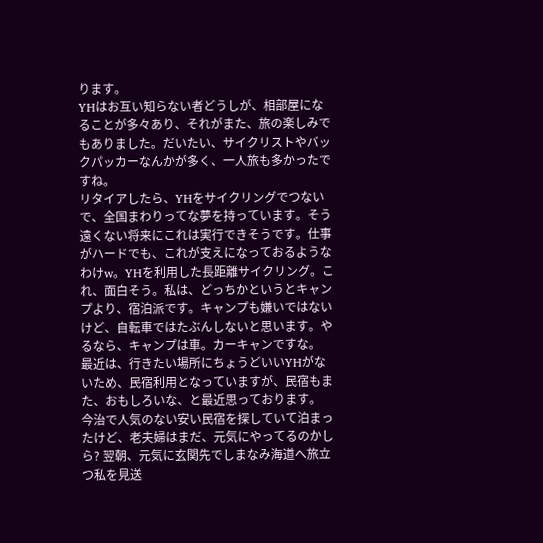ります。
YHはお互い知らない者どうしが、相部屋になることが多々あり、それがまた、旅の楽しみでもありました。だいたい、サイクリストやバックパッカーなんかが多く、一人旅も多かったですね。
リタイアしたら、YHをサイクリングでつないで、全国まわりってな夢を持っています。そう遠くない将来にこれは実行できそうです。仕事がハードでも、これが支えになっておるようなわけw。YHを利用した長距離サイクリング。これ、面白そう。私は、どっちかというとキャンプより、宿泊派です。キャンプも嫌いではないけど、自転車ではたぶんしないと思います。やるなら、キャンプは車。カーキャンですな。
最近は、行きたい場所にちょうどいいYHがないため、民宿利用となっていますが、民宿もまた、おもしろいな、と最近思っております。
今治で人気のない安い民宿を探していて泊まったけど、老夫婦はまだ、元気にやってるのかしら? 翌朝、元気に玄関先でしまなみ海道へ旅立つ私を見送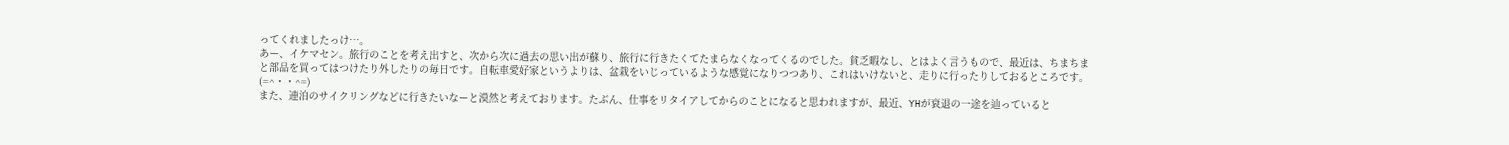ってくれましたっけ…。
あー、イケマセン。旅行のことを考え出すと、次から次に過去の思い出が蘇り、旅行に行きたくてたまらなくなってくるのでした。貧乏暇なし、とはよく言うもので、最近は、ちまちまと部品を買ってはつけたり外したりの毎日です。自転車愛好家というよりは、盆栽をいじっているような感覚になりつつあり、これはいけないと、走りに行ったりしておるところです。
(=^・・^=)
また、連泊のサイクリングなどに行きたいなーと漠然と考えております。たぶん、仕事をリタイアしてからのことになると思われますが、最近、YHが衰退の一途を辿っていると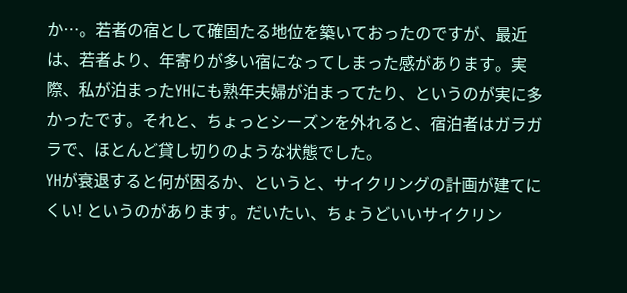か…。若者の宿として確固たる地位を築いておったのですが、最近は、若者より、年寄りが多い宿になってしまった感があります。実際、私が泊まったYHにも熟年夫婦が泊まってたり、というのが実に多かったです。それと、ちょっとシーズンを外れると、宿泊者はガラガラで、ほとんど貸し切りのような状態でした。
YHが衰退すると何が困るか、というと、サイクリングの計画が建てにくい! というのがあります。だいたい、ちょうどいいサイクリン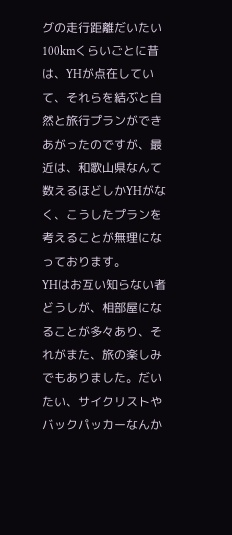グの走行距離だいたい100kmくらいごとに昔は、YHが点在していて、それらを結ぶと自然と旅行プランができあがったのですが、最近は、和歌山県なんて数えるほどしかYHがなく、こうしたプランを考えることが無理になっております。
YHはお互い知らない者どうしが、相部屋になることが多々あり、それがまた、旅の楽しみでもありました。だいたい、サイクリストやバックパッカーなんか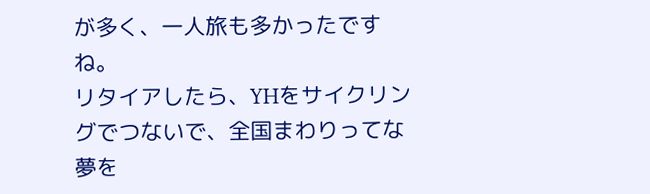が多く、一人旅も多かったですね。
リタイアしたら、YHをサイクリングでつないで、全国まわりってな夢を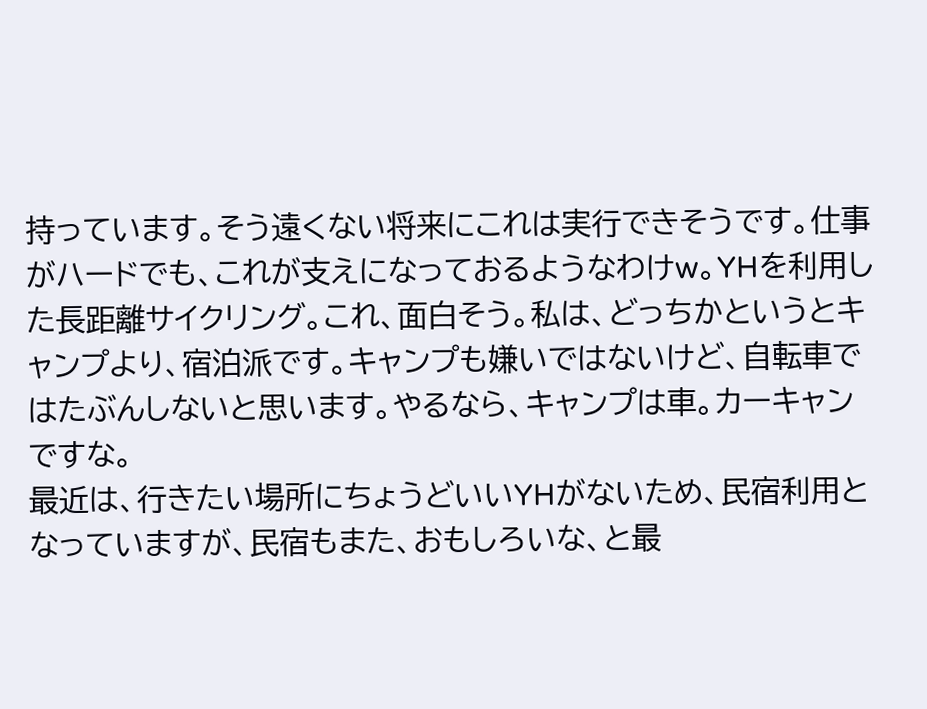持っています。そう遠くない将来にこれは実行できそうです。仕事がハードでも、これが支えになっておるようなわけw。YHを利用した長距離サイクリング。これ、面白そう。私は、どっちかというとキャンプより、宿泊派です。キャンプも嫌いではないけど、自転車ではたぶんしないと思います。やるなら、キャンプは車。カーキャンですな。
最近は、行きたい場所にちょうどいいYHがないため、民宿利用となっていますが、民宿もまた、おもしろいな、と最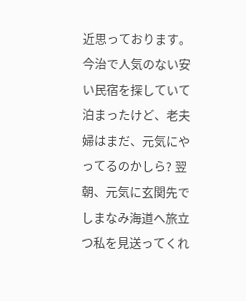近思っております。
今治で人気のない安い民宿を探していて泊まったけど、老夫婦はまだ、元気にやってるのかしら? 翌朝、元気に玄関先でしまなみ海道へ旅立つ私を見送ってくれ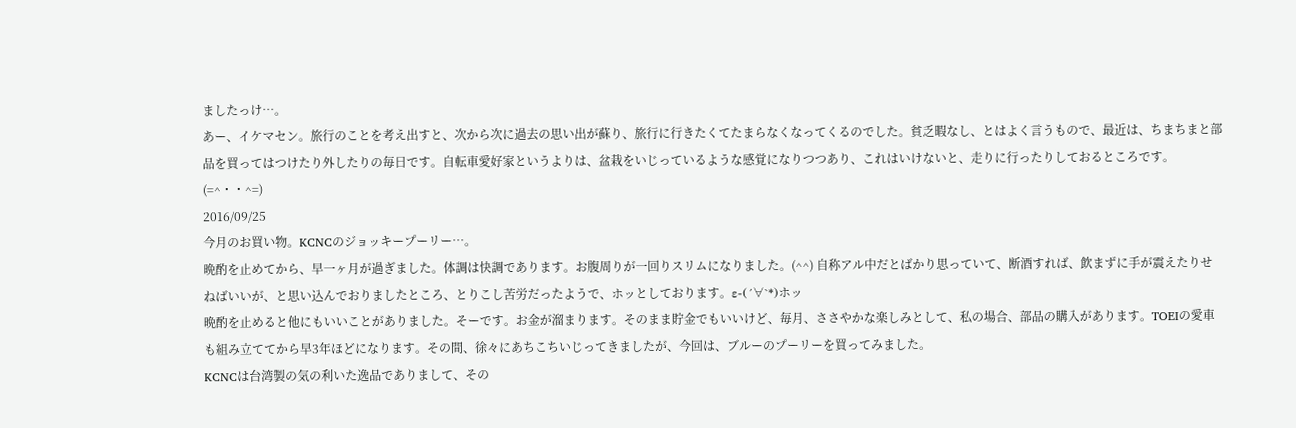ましたっけ…。
あー、イケマセン。旅行のことを考え出すと、次から次に過去の思い出が蘇り、旅行に行きたくてたまらなくなってくるのでした。貧乏暇なし、とはよく言うもので、最近は、ちまちまと部品を買ってはつけたり外したりの毎日です。自転車愛好家というよりは、盆栽をいじっているような感覚になりつつあり、これはいけないと、走りに行ったりしておるところです。
(=^・・^=)
2016/09/25
今月のお買い物。KCNCのジョッキープーリー…。
晩酌を止めてから、早一ヶ月が過ぎました。体調は快調であります。お腹周りが一回りスリムになりました。(^^) 自称アル中だとばかり思っていて、断酒すれば、飲まずに手が震えたりせねばいいが、と思い込んでおりましたところ、とりこし苦労だったようで、ホッとしております。ε-(´∀`*)ホッ
晩酌を止めると他にもいいことがありました。そーです。お金が溜まります。そのまま貯金でもいいけど、毎月、ささやかな楽しみとして、私の場合、部品の購入があります。TOEIの愛車も組み立ててから早3年ほどになります。その間、徐々にあちこちいじってきましたが、今回は、ブルーのプーリーを買ってみました。
KCNCは台湾製の気の利いた逸品でありまして、その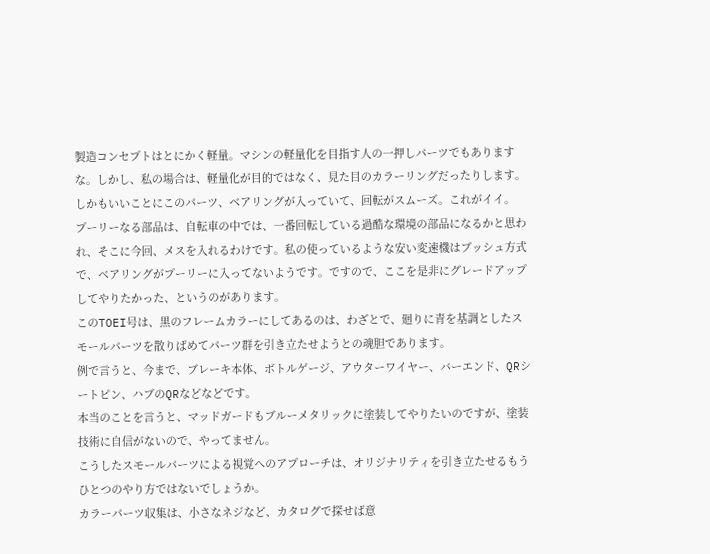製造コンセプトはとにかく軽量。マシンの軽量化を目指す人の一押しパーツでもありますな。しかし、私の場合は、軽量化が目的ではなく、見た目のカラーリングだったりします。しかもいいことにこのパーツ、ベアリングが入っていて、回転がスムーズ。これがイイ。
プーリーなる部品は、自転車の中では、一番回転している過酷な環境の部品になるかと思われ、そこに今回、メスを入れるわけです。私の使っているような安い変速機はブッシュ方式で、ベアリングがプーリーに入ってないようです。ですので、ここを是非にグレードアップしてやりたかった、というのがあります。
このTOEI号は、黒のフレームカラーにしてあるのは、わざとで、廻りに青を基調としたスモールパーツを散りばめてパーツ群を引き立たせようとの魂胆であります。
例で言うと、今まで、ブレーキ本体、ボトルゲージ、アウターワイヤー、バーエンド、QRシートピン、ハブのQRなどなどです。
本当のことを言うと、マッドガードもブルーメタリックに塗装してやりたいのですが、塗装技術に自信がないので、やってません。
こうしたスモールパーツによる視覚へのアプローチは、オリジナリティを引き立たせるもうひとつのやり方ではないでしょうか。
カラーパーツ収集は、小さなネジなど、カタログで探せば意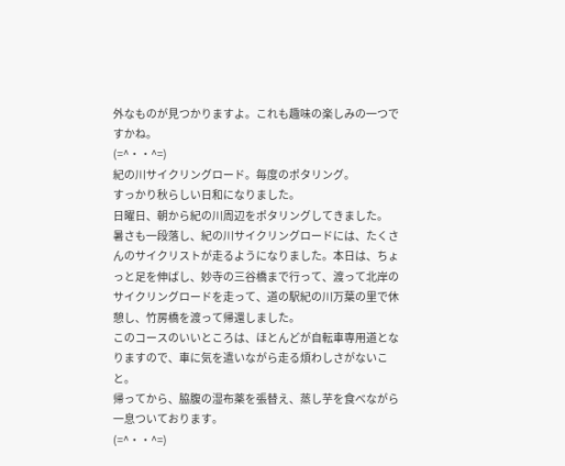外なものが見つかりますよ。これも趣味の楽しみの一つですかね。
(=^・・^=)
紀の川サイクリングロード。毎度のポタリング。
すっかり秋らしい日和になりました。
日曜日、朝から紀の川周辺をポタリングしてきました。
暑さも一段落し、紀の川サイクリングロードには、たくさんのサイクリストが走るようになりました。本日は、ちょっと足を伸ばし、妙寺の三谷橋まで行って、渡って北岸のサイクリングロードを走って、道の駅紀の川万葉の里で休憩し、竹房橋を渡って帰還しました。
このコースのいいところは、ほとんどが自転車専用道となりますので、車に気を遣いながら走る煩わしさがないこと。
帰ってから、脇腹の湿布薬を張替え、蒸し芋を食べながら一息ついております。
(=^・・^=)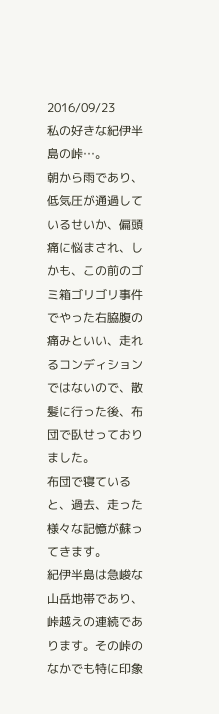2016/09/23
私の好きな紀伊半島の峠…。
朝から雨であり、低気圧が通過しているせいか、偏頭痛に悩まされ、しかも、この前のゴミ箱ゴリゴリ事件でやった右脇腹の痛みといい、走れるコンディションではないので、散髪に行った後、布団で臥せっておりました。
布団で寝ていると、過去、走った様々な記憶が蘇ってきます。
紀伊半島は急峻な山岳地帯であり、峠越えの連続であります。その峠のなかでも特に印象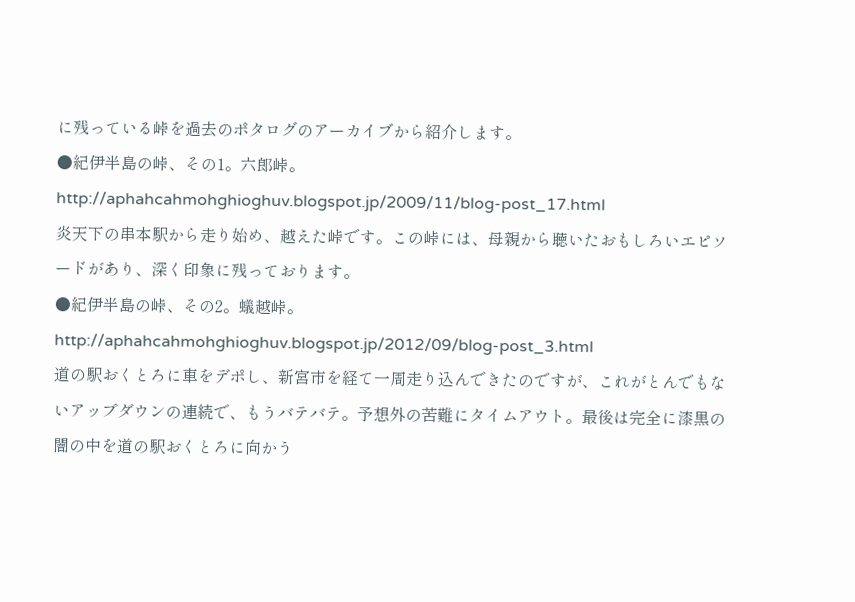に残っている峠を過去のポタログのアーカイブから紹介します。
●紀伊半島の峠、その1。六郎峠。
http://aphahcahmohghioghuv.blogspot.jp/2009/11/blog-post_17.html
炎天下の串本駅から走り始め、越えた峠です。この峠には、母親から聴いたおもしろいエピソードがあり、深く印象に残っております。
●紀伊半島の峠、その2。蟻越峠。
http://aphahcahmohghioghuv.blogspot.jp/2012/09/blog-post_3.html
道の駅おくとろに車をデポし、新宮市を経て一周走り込んできたのですが、これがとんでもないアップダウンの連続で、もうバテバテ。予想外の苦難にタイムアウト。最後は完全に漆黒の闇の中を道の駅おくとろに向かう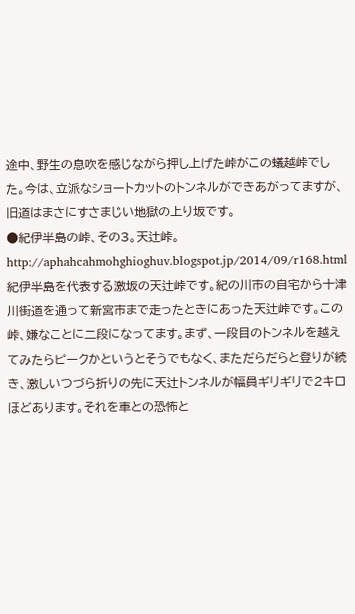途中、野生の息吹を感じながら押し上げた峠がこの蟻越峠でした。今は、立派なショートカットのトンネルができあがってますが、旧道はまさにすさまじい地獄の上り坂です。
●紀伊半島の峠、その3。天辻峠。
http://aphahcahmohghioghuv.blogspot.jp/2014/09/r168.html
紀伊半島を代表する激坂の天辻峠です。紀の川市の自宅から十津川街道を通って新宮市まで走ったときにあった天辻峠です。この峠、嫌なことに二段になってます。まず、一段目のトンネルを越えてみたらピークかというとそうでもなく、まただらだらと登りが続き、激しいつづら折りの先に天辻トンネルが幅員ギリギリで2キロほどあります。それを車との恐怖と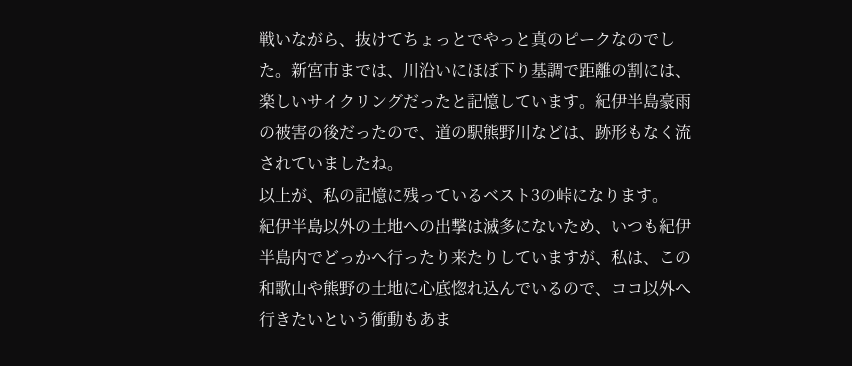戦いながら、抜けてちょっとでやっと真のピークなのでした。新宮市までは、川沿いにほぼ下り基調で距離の割には、楽しいサイクリングだったと記憶しています。紀伊半島豪雨の被害の後だったので、道の駅熊野川などは、跡形もなく流されていましたね。
以上が、私の記憶に残っているベスト3の峠になります。
紀伊半島以外の土地への出撃は滅多にないため、いつも紀伊半島内でどっかへ行ったり来たりしていますが、私は、この和歌山や熊野の土地に心底惚れ込んでいるので、ココ以外へ行きたいという衝動もあま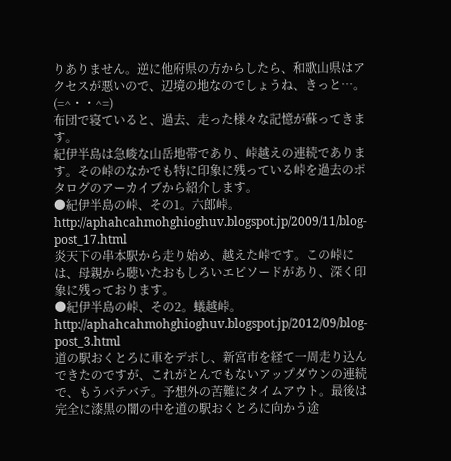りありません。逆に他府県の方からしたら、和歌山県はアクセスが悪いので、辺境の地なのでしょうね、きっと…。
(=^・・^=)
布団で寝ていると、過去、走った様々な記憶が蘇ってきます。
紀伊半島は急峻な山岳地帯であり、峠越えの連続であります。その峠のなかでも特に印象に残っている峠を過去のポタログのアーカイブから紹介します。
●紀伊半島の峠、その1。六郎峠。
http://aphahcahmohghioghuv.blogspot.jp/2009/11/blog-post_17.html
炎天下の串本駅から走り始め、越えた峠です。この峠には、母親から聴いたおもしろいエピソードがあり、深く印象に残っております。
●紀伊半島の峠、その2。蟻越峠。
http://aphahcahmohghioghuv.blogspot.jp/2012/09/blog-post_3.html
道の駅おくとろに車をデポし、新宮市を経て一周走り込んできたのですが、これがとんでもないアップダウンの連続で、もうバテバテ。予想外の苦難にタイムアウト。最後は完全に漆黒の闇の中を道の駅おくとろに向かう途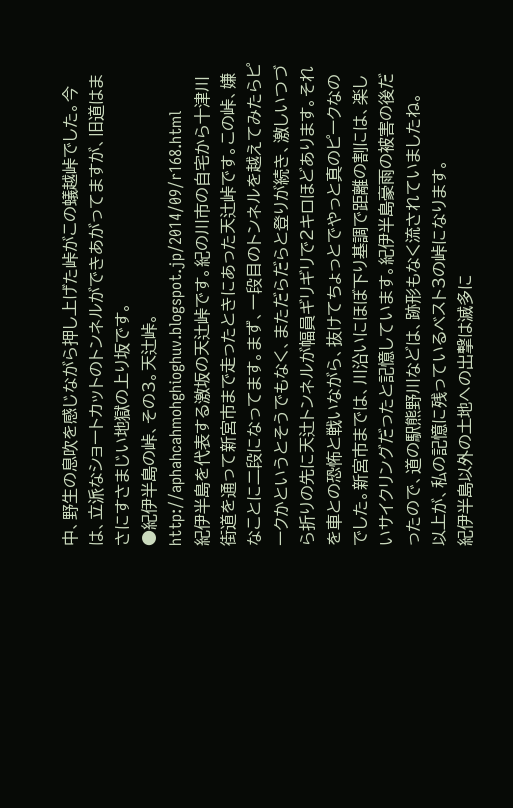中、野生の息吹を感じながら押し上げた峠がこの蟻越峠でした。今は、立派なショートカットのトンネルができあがってますが、旧道はまさにすさまじい地獄の上り坂です。
●紀伊半島の峠、その3。天辻峠。
http://aphahcahmohghioghuv.blogspot.jp/2014/09/r168.html
紀伊半島を代表する激坂の天辻峠です。紀の川市の自宅から十津川街道を通って新宮市まで走ったときにあった天辻峠です。この峠、嫌なことに二段になってます。まず、一段目のトンネルを越えてみたらピークかというとそうでもなく、まただらだらと登りが続き、激しいつづら折りの先に天辻トンネルが幅員ギリギリで2キロほどあります。それを車との恐怖と戦いながら、抜けてちょっとでやっと真のピークなのでした。新宮市までは、川沿いにほぼ下り基調で距離の割には、楽しいサイクリングだったと記憶しています。紀伊半島豪雨の被害の後だったので、道の駅熊野川などは、跡形もなく流されていましたね。
以上が、私の記憶に残っているベスト3の峠になります。
紀伊半島以外の土地への出撃は滅多に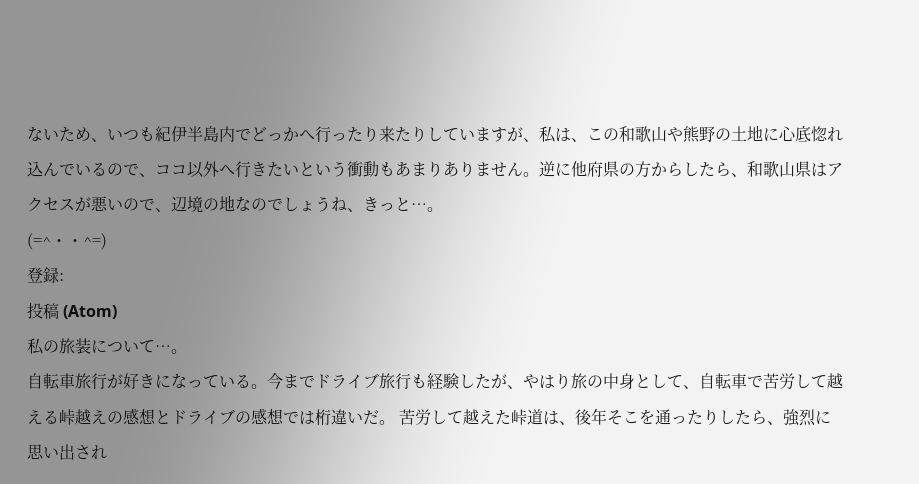ないため、いつも紀伊半島内でどっかへ行ったり来たりしていますが、私は、この和歌山や熊野の土地に心底惚れ込んでいるので、ココ以外へ行きたいという衝動もあまりありません。逆に他府県の方からしたら、和歌山県はアクセスが悪いので、辺境の地なのでしょうね、きっと…。
(=^・・^=)
登録:
投稿 (Atom)
私の旅装について…。
自転車旅行が好きになっている。今までドライブ旅行も経験したが、やはり旅の中身として、自転車で苦労して越える峠越えの感想とドライブの感想では桁違いだ。 苦労して越えた峠道は、後年そこを通ったりしたら、強烈に思い出され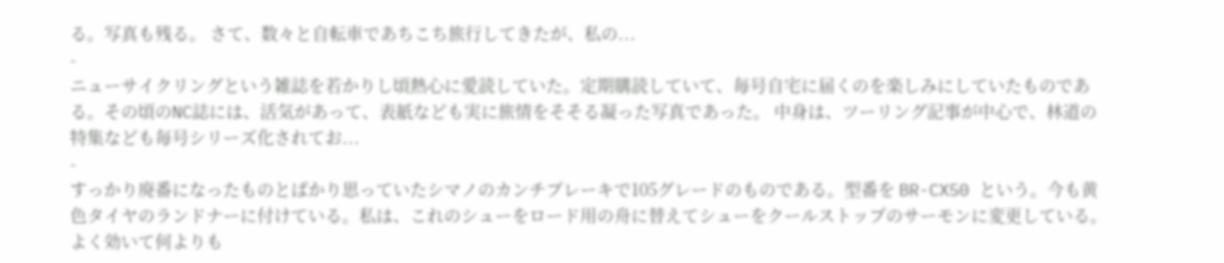る。写真も残る。 さて、数々と自転車であちこち旅行してきたが、私の...
-
ニューサイクリングという雑誌を若かりし頃熱心に愛読していた。定期購読していて、毎号自宅に届くのを楽しみにしていたものである。その頃のNC誌には、活気があって、表紙なども実に旅情をそそる凝った写真であった。 中身は、ツーリング記事が中心で、林道の特集なども毎号シリーズ化されてお...
-
すっかり廃番になったものとばかり思っていたシマノのカンチブレーキで105グレードのものである。型番を BR-CX50 という。今も黄色タイヤのランドナーに付けている。私は、これのシューをロード用の舟に替えてシューをクールストップのサーモンに変更している。 よく効いて何よりも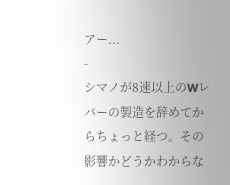アー...
-
シマノが8速以上のWレバーの製造を辞めてからちょっと経つ。その影響かどうかわからな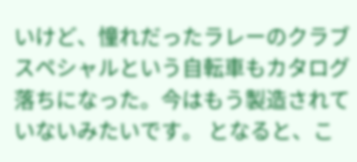いけど、憧れだったラレーのクラブスペシャルという自転車もカタログ落ちになった。今はもう製造されていないみたいです。 となると、こ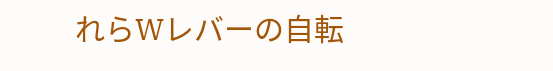れらWレバーの自転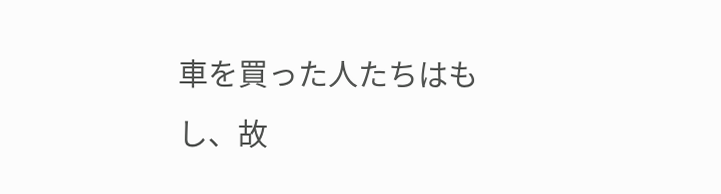車を買った人たちはもし、故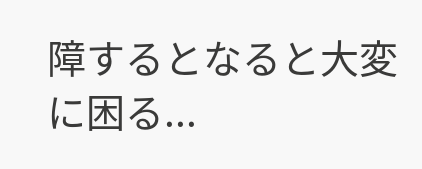障するとなると大変に困る...